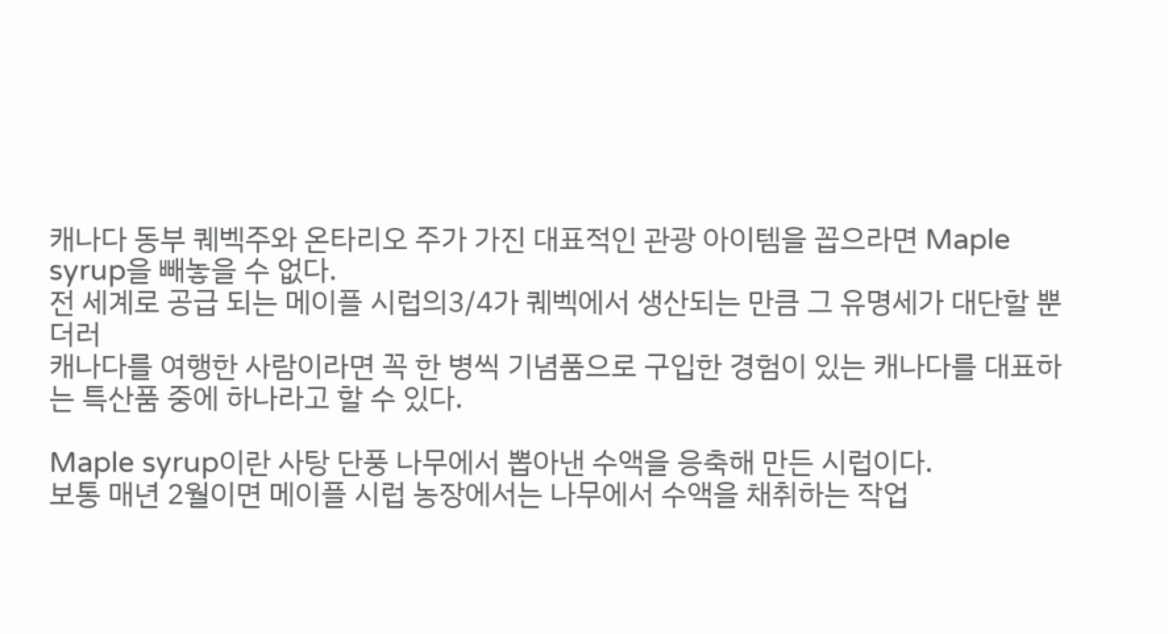캐나다 동부 퀘벡주와 온타리오 주가 가진 대표적인 관광 아이템을 꼽으라면 Maple syrup을 빼놓을 수 없다.
전 세계로 공급 되는 메이플 시럽의3/4가 퀘벡에서 생산되는 만큼 그 유명세가 대단할 뿐 더러
캐나다를 여행한 사람이라면 꼭 한 병씩 기념품으로 구입한 경험이 있는 캐나다를 대표하는 특산품 중에 하나라고 할 수 있다.

Maple syrup이란 사탕 단풍 나무에서 뽑아낸 수액을 응축해 만든 시럽이다.
보통 매년 2월이면 메이플 시럽 농장에서는 나무에서 수액을 채취하는 작업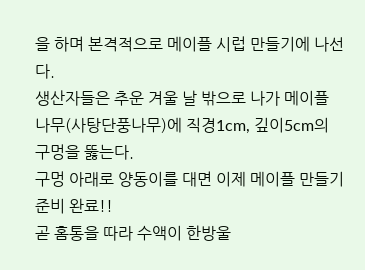을 하며 본격적으로 메이플 시럽 만들기에 나선다.
생산자들은 추운 겨울 날 밖으로 나가 메이플 나무(사탕단풍나무)에 직경1cm, 깊이5cm의 구멍을 뚫는다.
구멍 아래로 양동이를 대면 이제 메이플 만들기 준비 완료!!
곧 홈통을 따라 수액이 한방울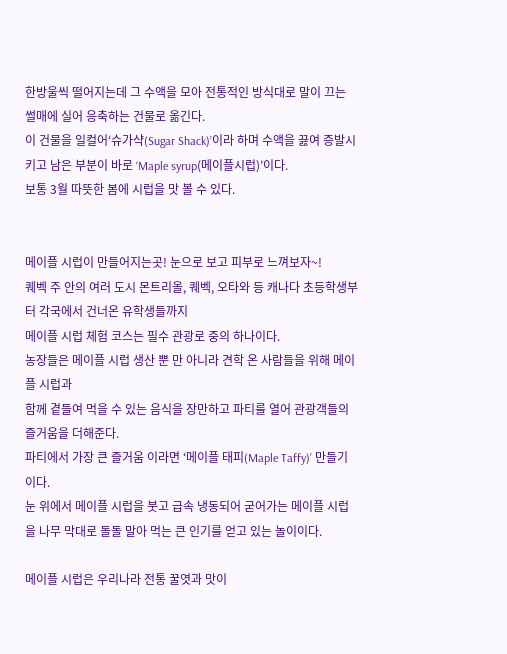한방울씩 떨어지는데 그 수액을 모아 전통적인 방식대로 말이 끄는 썰매에 실어 응축하는 건물로 옮긴다.
이 건물을 일컬어‘슈가샥(Sugar Shack)’이라 하며 수액을 끓여 증발시키고 남은 부분이 바로 ‘Maple syrup(메이플시럽)’이다.
보통 3월 따뜻한 봄에 시럽을 맛 볼 수 있다.


메이플 시럽이 만들어지는곳! 눈으로 보고 피부로 느껴보자~!
퀘벡 주 안의 여러 도시 몬트리올, 퀘벡, 오타와 등 캐나다 초등학생부터 각국에서 건너온 유학생들까지
메이플 시럽 체험 코스는 필수 관광로 중의 하나이다.
농장들은 메이플 시럽 생산 뿐 만 아니라 견학 온 사람들을 위해 메이플 시럽과
함께 곁들여 먹을 수 있는 음식을 장만하고 파티를 열어 관광객들의 즐거움을 더해준다.
파티에서 가장 큰 즐거움 이라면 ‘메이플 태피(Maple Taffy)’ 만들기이다.
눈 위에서 메이플 시럽을 붓고 급속 냉동되어 굳어가는 메이플 시럽을 나무 막대로 돌돌 말아 먹는 큰 인기를 얻고 있는 놀이이다.

메이플 시럽은 우리나라 전통 꿀엿과 맛이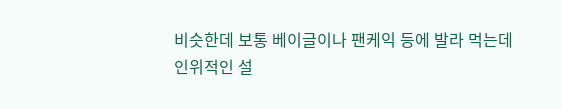비슷한데 보통 베이글이나 팬케익 등에 발라 먹는데
인위적인 설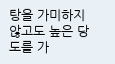탕을 가미하지 않고도 높은 당도를 가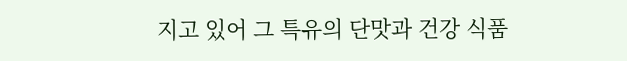지고 있어 그 특유의 단맛과 건강 식품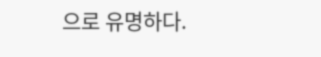으로 유명하다.